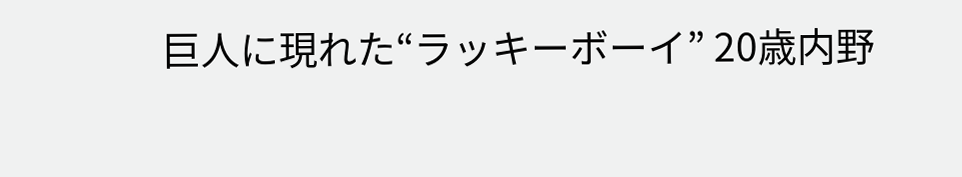巨人に現れた“ラッキーボーイ” 20歳内野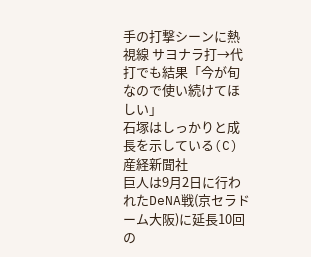手の打撃シーンに熱視線 サヨナラ打→代打でも結果「今が旬なので使い続けてほしい」
石塚はしっかりと成長を示している(C)産経新聞社
巨人は9月2日に行われたDeNA戦(京セラドーム大阪)に延長10回の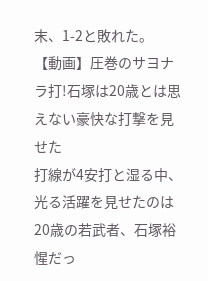末、1-2と敗れた。
【動画】圧巻のサヨナラ打!石塚は20歳とは思えない豪快な打撃を見せた
打線が4安打と湿る中、光る活躍を見せたのは20歳の若武者、石塚裕惺だっ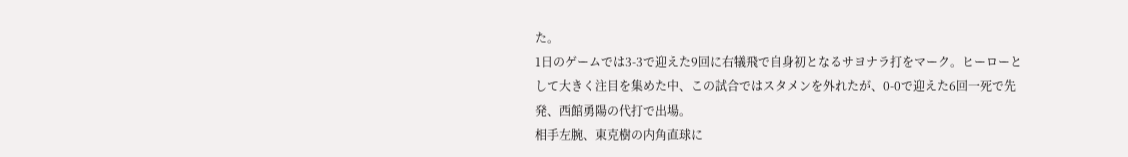た。
1日のゲームでは3-3で迎えた9回に右犠飛で自身初となるサヨナラ打をマーク。ヒーローとして大きく注目を集めた中、この試合ではスタメンを外れたが、0-0で迎えた6回一死で先発、西館勇陽の代打で出場。
相手左腕、東克樹の内角直球に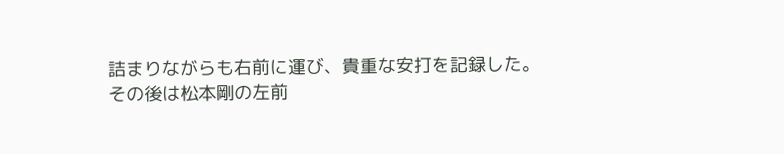詰まりながらも右前に運び、貴重な安打を記録した。
その後は松本剛の左前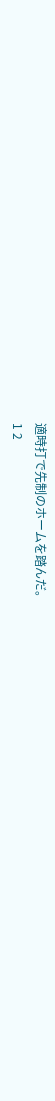適時打で先制のホームを踏んだ。
1 2